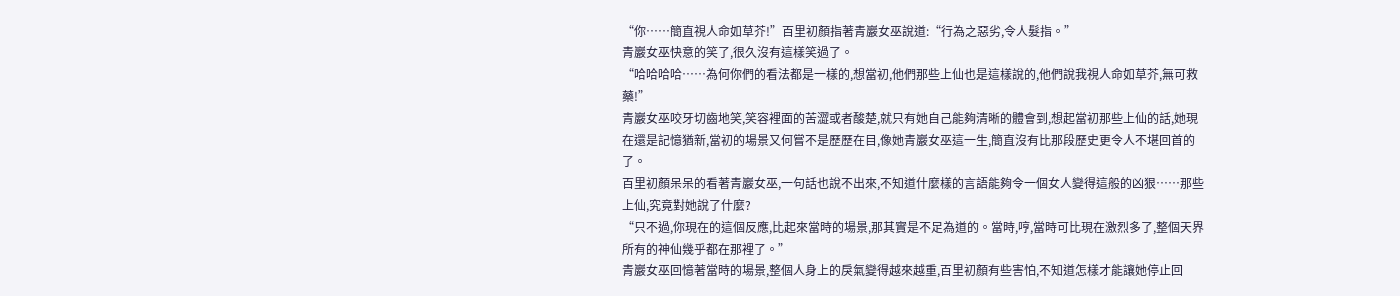“你……簡直視人命如草芥!”百里初顏指著青巖女巫說道:“行為之惡劣,令人髮指。”
青巖女巫快意的笑了,很久沒有這樣笑過了。
“哈哈哈哈……為何你們的看法都是一樣的,想當初,他們那些上仙也是這樣說的,他們說我視人命如草芥,無可救藥!”
青巖女巫咬牙切齒地笑,笑容裡面的苦澀或者酸楚,就只有她自己能夠清晰的體會到,想起當初那些上仙的話,她現在還是記憶猶新,當初的場景又何嘗不是歷歷在目,像她青巖女巫這一生,簡直沒有比那段歷史更令人不堪回首的了。
百里初顏呆呆的看著青巖女巫,一句話也說不出來,不知道什麼樣的言語能夠令一個女人變得這般的凶狠……那些上仙,究竟對她說了什麼?
“只不過,你現在的這個反應,比起來當時的場景,那其實是不足為道的。當時,哼,當時可比現在激烈多了,整個天界所有的神仙幾乎都在那裡了。”
青巖女巫回憶著當時的場景,整個人身上的戾氣變得越來越重,百里初顏有些害怕,不知道怎樣才能讓她停止回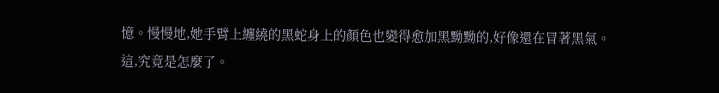憶。慢慢地,她手臂上纏繞的黑蛇身上的顏色也變得愈加黑黝黝的,好像還在冒著黑氣。
這,究竟是怎麼了。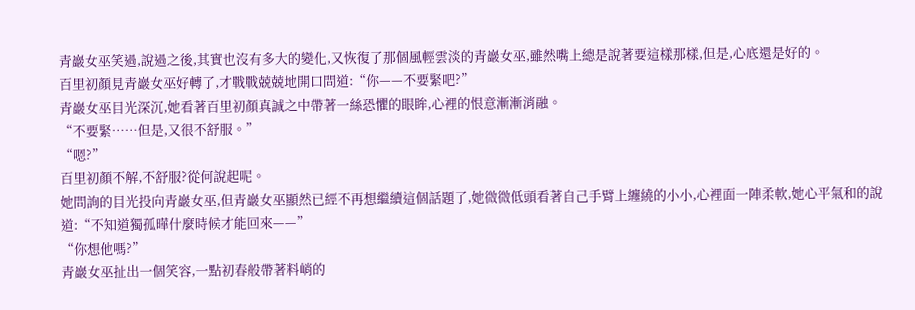青巖女巫笑過,說過之後,其實也沒有多大的變化,又恢復了那個風輕雲淡的青巖女巫,雖然嘴上總是說著要這樣那樣,但是,心底還是好的。
百里初顏見青巖女巫好轉了,才戰戰兢兢地開口問道:“你——不要緊吧?”
青巖女巫目光深沉,她看著百里初顏真誠之中帶著一絲恐懼的眼眸,心裡的恨意漸漸消融。
“不要緊……但是,又很不舒服。”
“嗯?”
百里初顏不解,不舒服?從何說起呢。
她問詢的目光投向青巖女巫,但青巖女巫顯然已經不再想繼續這個話題了,她微微低頭看著自己手臂上纏繞的小小,心裡面一陣柔軟,她心平氣和的說道:“不知道獨孤曄什麼時候才能回來——”
“你想他嗎?”
青巖女巫扯出一個笑容,一點初春般帶著料峭的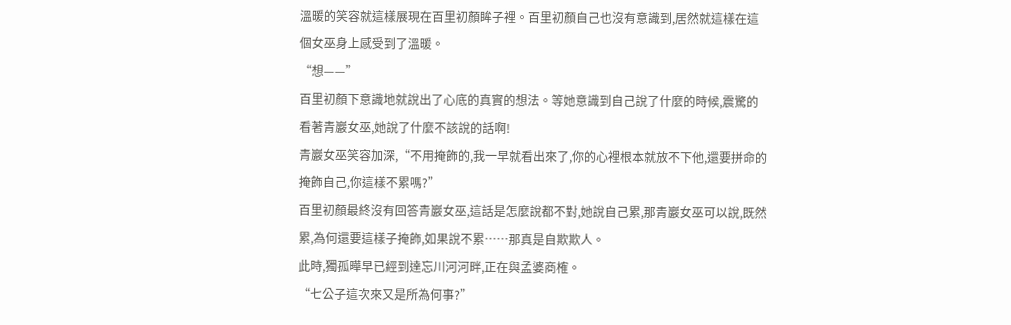溫暖的笑容就這樣展現在百里初顏眸子裡。百里初顏自己也沒有意識到,居然就這樣在這個女巫身上感受到了溫暖。
“想——”
百里初顏下意識地就說出了心底的真實的想法。等她意識到自己說了什麼的時候,震驚的看著青巖女巫,她說了什麼不該說的話啊!
青巖女巫笑容加深,“不用掩飾的,我一早就看出來了,你的心裡根本就放不下他,還要拼命的掩飾自己,你這樣不累嗎?”
百里初顏最終沒有回答青巖女巫,這話是怎麼說都不對,她說自己累,那青巖女巫可以說,既然累,為何還要這樣子掩飾,如果說不累……那真是自欺欺人。
此時,獨孤曄早已經到達忘川河河畔,正在與孟婆商榷。
“七公子這次來又是所為何事?”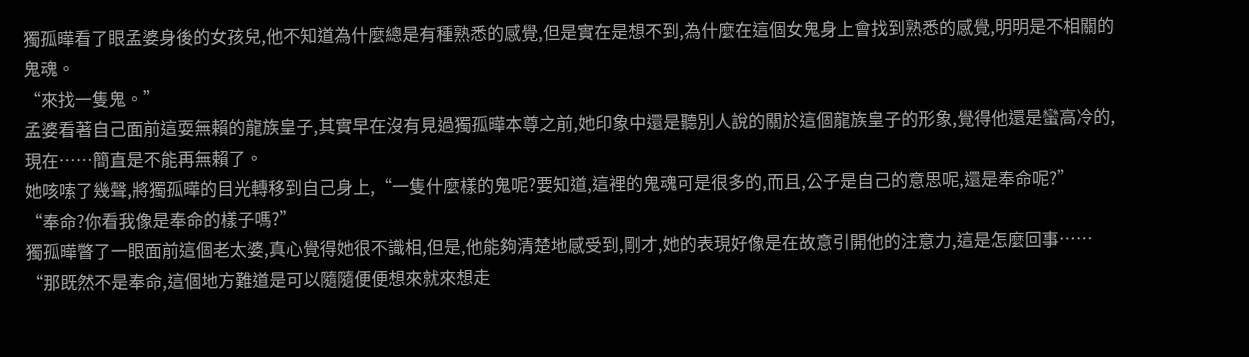獨孤曄看了眼孟婆身後的女孩兒,他不知道為什麼總是有種熟悉的感覺,但是實在是想不到,為什麼在這個女鬼身上會找到熟悉的感覺,明明是不相關的鬼魂。
“來找一隻鬼。”
孟婆看著自己面前這耍無賴的龍族皇子,其實早在沒有見過獨孤曄本尊之前,她印象中還是聽別人說的關於這個龍族皇子的形象,覺得他還是蠻高冷的,現在……簡直是不能再無賴了。
她咳嗦了幾聲,將獨孤曄的目光轉移到自己身上,“一隻什麼樣的鬼呢?要知道,這裡的鬼魂可是很多的,而且,公子是自己的意思呢,還是奉命呢?”
“奉命?你看我像是奉命的樣子嗎?”
獨孤曄瞥了一眼面前這個老太婆,真心覺得她很不識相,但是,他能夠清楚地感受到,剛才,她的表現好像是在故意引開他的注意力,這是怎麼回事……
“那既然不是奉命,這個地方難道是可以隨隨便便想來就來想走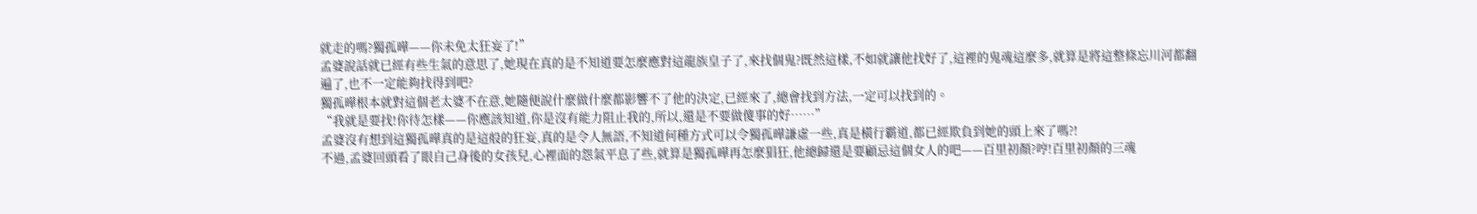就走的嗎?獨孤曄——你未免太狂妄了!”
孟婆說話就已經有些生氣的意思了,她現在真的是不知道要怎麼應對這龍族皇子了,來找個鬼?既然這樣,不如就讓他找好了,這裡的鬼魂這麼多,就算是將這整條忘川河都翻遍了,也不一定能夠找得到吧?
獨孤曄根本就對這個老太婆不在意,她隨便說什麼做什麼都影響不了他的決定,已經來了,總會找到方法,一定可以找到的。
“我就是要找!你待怎樣——你應該知道,你是沒有能力阻止我的,所以,還是不要做傻事的好……”
孟婆沒有想到這獨孤曄真的是這般的狂妄,真的是令人無語,不知道何種方式可以令獨孤曄謙虛一些,真是橫行霸道,都已經欺負到她的頭上來了嗎?!
不過,孟婆回頭看了眼自己身後的女孩兒,心裡面的怨氣平息了些,就算是獨孤曄再怎麼猖狂,他總歸還是要顧忌這個女人的吧——百里初顏?哼!百里初顏的三魂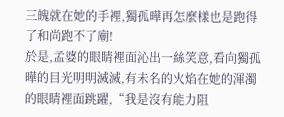三魄就在她的手裡,獨孤曄再怎麼樣也是跑得了和尚跑不了廟!
於是,孟婆的眼睛裡面沁出一絲笑意,看向獨孤曄的目光明明滅滅,有未名的火焰在她的渾濁的眼睛裡面跳躍,“我是沒有能力阻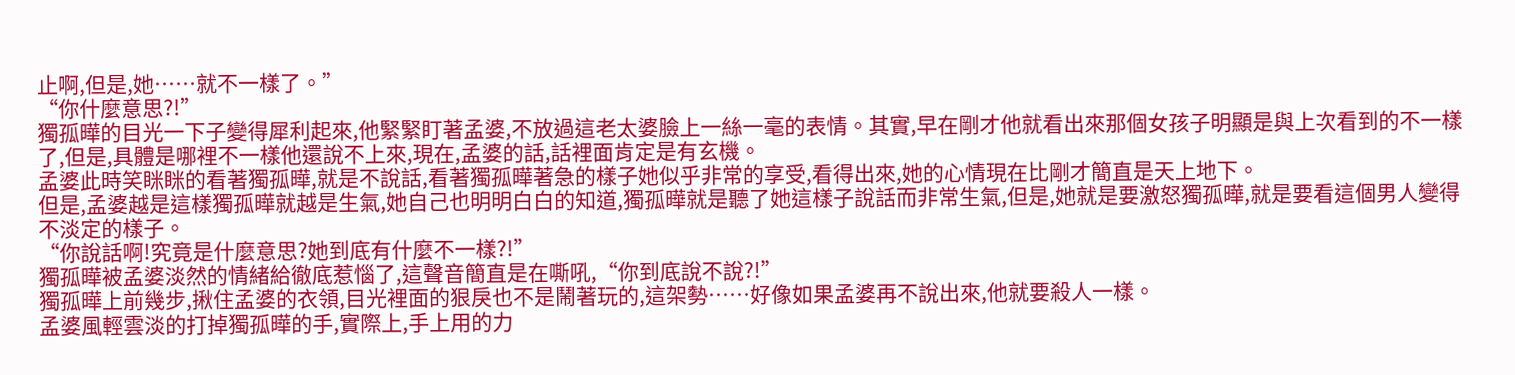止啊,但是,她……就不一樣了。”
“你什麼意思?!”
獨孤曄的目光一下子變得犀利起來,他緊緊盯著孟婆,不放過這老太婆臉上一絲一毫的表情。其實,早在剛才他就看出來那個女孩子明顯是與上次看到的不一樣了,但是,具體是哪裡不一樣他還說不上來,現在,孟婆的話,話裡面肯定是有玄機。
孟婆此時笑眯眯的看著獨孤曄,就是不說話,看著獨孤曄著急的樣子她似乎非常的享受,看得出來,她的心情現在比剛才簡直是天上地下。
但是,孟婆越是這樣獨孤曄就越是生氣,她自己也明明白白的知道,獨孤曄就是聽了她這樣子說話而非常生氣,但是,她就是要激怒獨孤曄,就是要看這個男人變得不淡定的樣子。
“你說話啊!究竟是什麼意思?她到底有什麼不一樣?!”
獨孤曄被孟婆淡然的情緒給徹底惹惱了,這聲音簡直是在嘶吼,“你到底說不說?!”
獨孤曄上前幾步,揪住孟婆的衣領,目光裡面的狠戾也不是鬧著玩的,這架勢……好像如果孟婆再不說出來,他就要殺人一樣。
孟婆風輕雲淡的打掉獨孤曄的手,實際上,手上用的力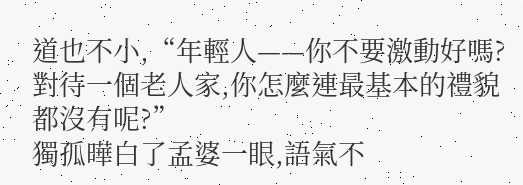道也不小,“年輕人——你不要激動好嗎?對待一個老人家,你怎麼連最基本的禮貌都沒有呢?”
獨孤曄白了孟婆一眼,語氣不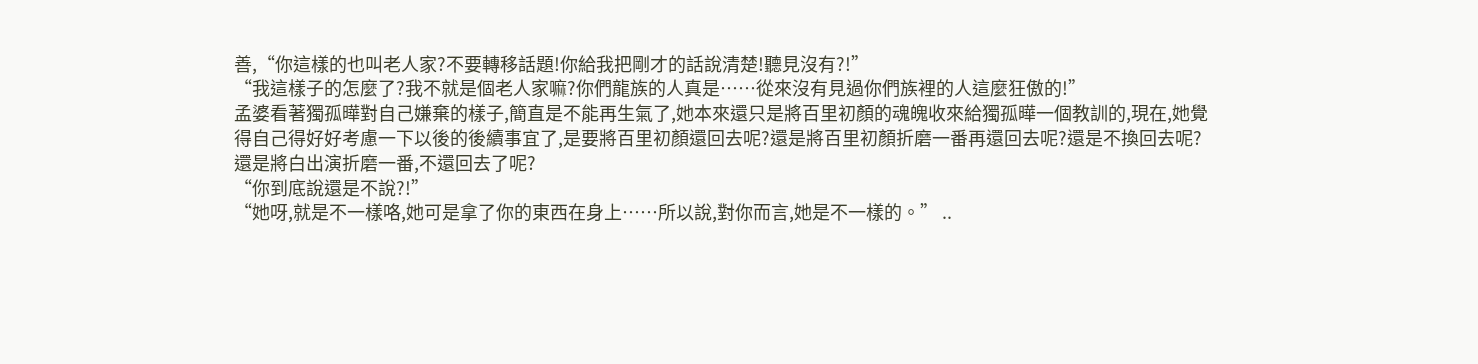善,“你這樣的也叫老人家?不要轉移話題!你給我把剛才的話說清楚!聽見沒有?!”
“我這樣子的怎麼了?我不就是個老人家嘛?你們龍族的人真是……從來沒有見過你們族裡的人這麼狂傲的!”
孟婆看著獨孤曄對自己嫌棄的樣子,簡直是不能再生氣了,她本來還只是將百里初顏的魂魄收來給獨孤曄一個教訓的,現在,她覺得自己得好好考慮一下以後的後續事宜了,是要將百里初顏還回去呢?還是將百里初顏折磨一番再還回去呢?還是不換回去呢?還是將白出演折磨一番,不還回去了呢?
“你到底說還是不說?!”
“她呀,就是不一樣咯,她可是拿了你的東西在身上……所以說,對你而言,她是不一樣的。” ..